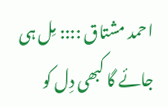احمد مشتاق :::: مِل ہی جائے گا کبھی دِل کو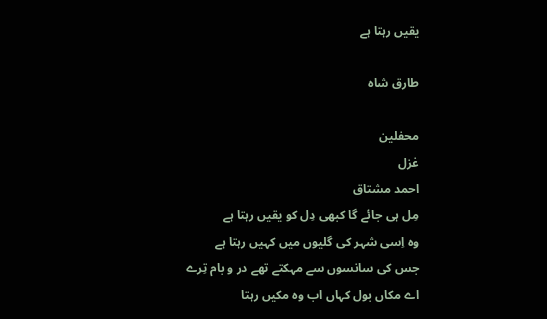یقیں رہتا ہے

طارق شاہ

محفلین
غزل
احمد مشتاق
مِل ہی جائے گا کبھی دِل کو یقیں رہتا ہے
وہ اِسی شہر کی گلیوں میں کہیں رہتا ہے
جس کی سانسوں سے مہکتے تھے در و بام تِرے
اے مکاں بول کہاں اب وہ مکیں رہتا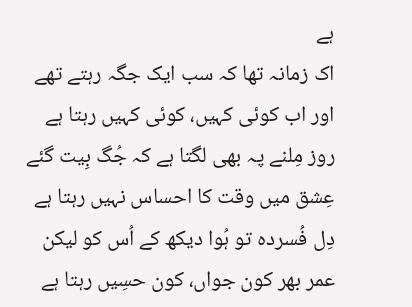ہے
اک زمانہ تھا کہ سب ایک جگہ رہتے تھے
اور اب کوئی کہیں، کوئی کہیں رہتا ہے
روز مِلنے پہ بھی لگتا ہے کہ جُگ بِیت گئے
عِشق میں وقت کا احساس نہیں رہتا ہے
دِل فُسردہ تو ہُوا دیکھ کے اُس کو لیکن
عمر بھر کون جواں، کون حسِیں رہتا ہے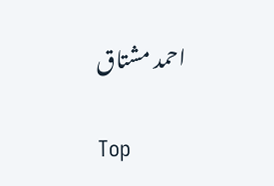احمد مشتاق

Top